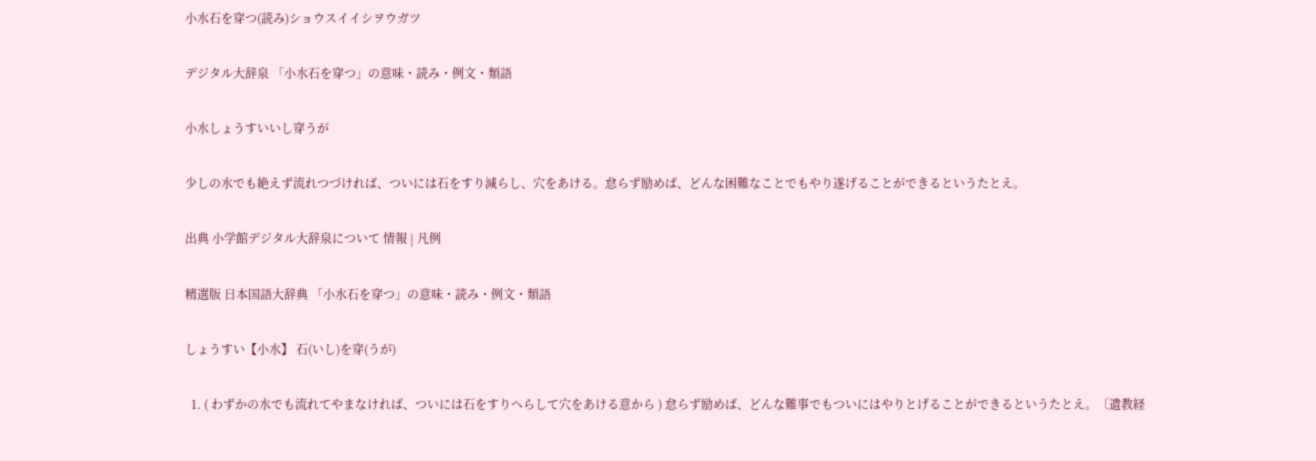小水石を穿つ(読み)ショウスイイシヲウガツ

デジタル大辞泉 「小水石を穿つ」の意味・読み・例文・類語

小水しょうすいいし穿うが

少しの水でも絶えず流れつづければ、ついには石をすり減らし、穴をあける。怠らず励めば、どんな困難なことでもやり遂げることができるというたとえ。

出典 小学館デジタル大辞泉について 情報 | 凡例

精選版 日本国語大辞典 「小水石を穿つ」の意味・読み・例文・類語

しょうすい【小水】 石(いし)を穿(うが)

  1. ( わずかの水でも流れてやまなければ、ついには石をすりへらして穴をあける意から ) 怠らず励めば、どんな難事でもついにはやりとげることができるというたとえ。〔遺教経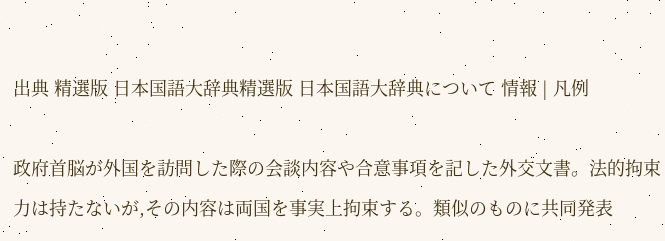出典 精選版 日本国語大辞典精選版 日本国語大辞典について 情報 | 凡例

政府首脳が外国を訪問した際の会談内容や合意事項を記した外交文書。法的拘束力は持たないが,その内容は両国を事実上拘束する。類似のものに共同発表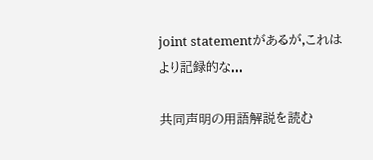joint statementがあるが,これはより記録的な...

共同声明の用語解説を読む